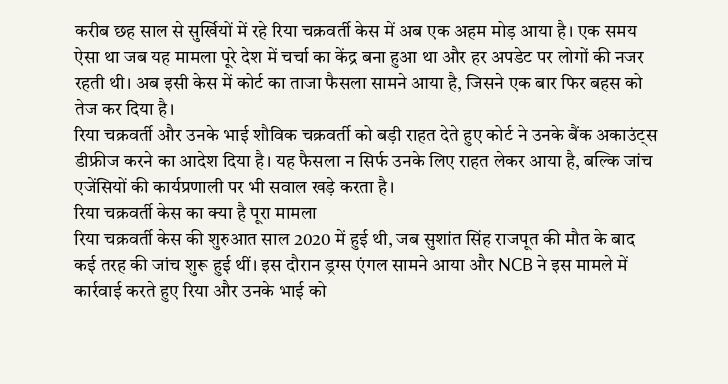करीब छह साल से सुर्खियों में रहे रिया चक्रवर्ती केस में अब एक अहम मोड़ आया है। एक समय ऐसा था जब यह मामला पूरे देश में चर्चा का केंद्र बना हुआ था और हर अपडेट पर लोगों की नजर रहती थी। अब इसी केस में कोर्ट का ताजा फैसला सामने आया है, जिसने एक बार फिर बहस को तेज कर दिया है।
रिया चक्रवर्ती और उनके भाई शौविक चक्रवर्ती को बड़ी राहत देते हुए कोर्ट ने उनके बैंक अकाउंट्स डीफ्रीज करने का आदेश दिया है। यह फैसला न सिर्फ उनके लिए राहत लेकर आया है, बल्कि जांच एजेंसियों की कार्यप्रणाली पर भी सवाल खड़े करता है।
रिया चक्रवर्ती केस का क्या है पूरा मामला
रिया चक्रवर्ती केस की शुरुआत साल 2020 में हुई थी, जब सुशांत सिंह राजपूत की मौत के बाद कई तरह की जांच शुरू हुई थीं। इस दौरान ड्रग्स एंगल सामने आया और NCB ने इस मामले में कार्रवाई करते हुए रिया और उनके भाई को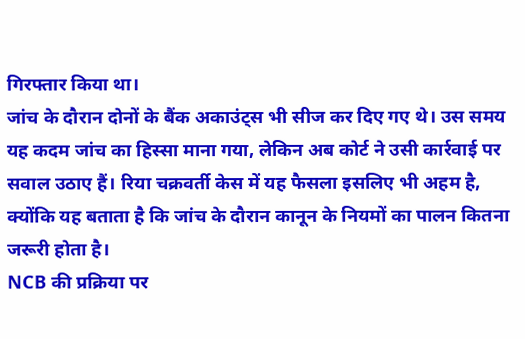गिरफ्तार किया था।
जांच के दौरान दोनों के बैंक अकाउंट्स भी सीज कर दिए गए थे। उस समय यह कदम जांच का हिस्सा माना गया, लेकिन अब कोर्ट ने उसी कार्रवाई पर सवाल उठाए हैं। रिया चक्रवर्ती केस में यह फैसला इसलिए भी अहम है, क्योंकि यह बताता है कि जांच के दौरान कानून के नियमों का पालन कितना जरूरी होता है।
NCB की प्रक्रिया पर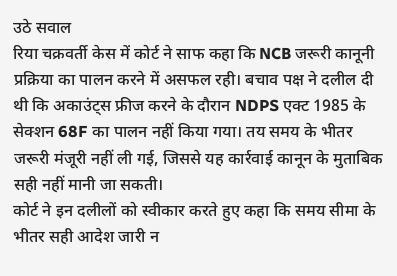उठे सवाल
रिया चक्रवर्ती केस में कोर्ट ने साफ कहा कि NCB जरूरी कानूनी प्रक्रिया का पालन करने में असफल रही। बचाव पक्ष ने दलील दी थी कि अकाउंट्स फ्रीज करने के दौरान NDPS एक्ट 1985 के सेक्शन 68F का पालन नहीं किया गया। तय समय के भीतर जरूरी मंजूरी नहीं ली गई, जिससे यह कार्रवाई कानून के मुताबिक सही नहीं मानी जा सकती।
कोर्ट ने इन दलीलों को स्वीकार करते हुए कहा कि समय सीमा के भीतर सही आदेश जारी न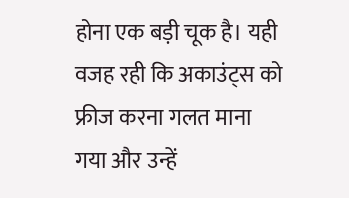होना एक बड़ी चूक है। यही वजह रही कि अकाउंट्स को फ्रीज करना गलत माना गया और उन्हें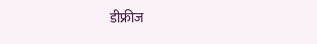डीफ्रीज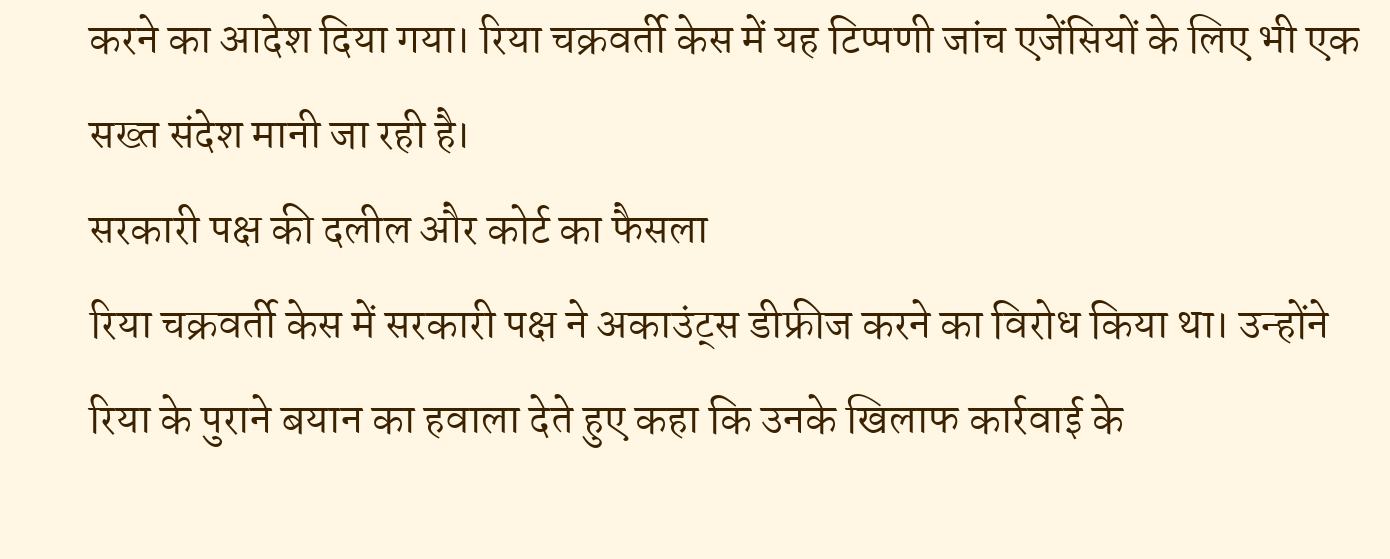करने का आदेश दिया गया। रिया चक्रवर्ती केस में यह टिप्पणी जांच एजेंसियों के लिए भी एक सख्त संदेश मानी जा रही है।
सरकारी पक्ष की दलील और कोर्ट का फैसला
रिया चक्रवर्ती केस में सरकारी पक्ष ने अकाउंट्स डीफ्रीज करने का विरोध किया था। उन्होंने रिया के पुराने बयान का हवाला देते हुए कहा कि उनके खिलाफ कार्रवाई के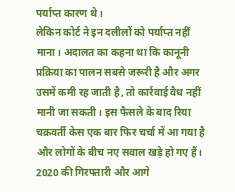पर्याप्त कारण थे।
लेकिन कोर्ट ने इन दलीलों को पर्याप्त नहीं माना। अदालत का कहना था कि कानूनी प्रक्रिया का पालन सबसे जरूरी है और अगर उसमें कमी रह जाती है, तो कार्रवाई वैध नहीं मानी जा सकती। इस फैसले के बाद रिया चक्रवर्ती केस एक बार फिर चर्चा में आ गया है और लोगों के बीच नए सवाल खड़े हो गए हैं।
2020 की गिरफ्तारी और आगे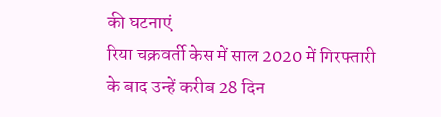की घटनाएं
रिया चक्रवर्ती केस में साल 2020 में गिरफ्तारी के बाद उन्हें करीब 28 दिन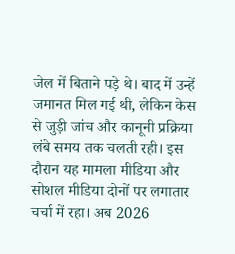जेल में बिताने पड़े थे। बाद में उन्हें जमानत मिल गई थी, लेकिन केस से जुड़ी जांच और कानूनी प्रक्रिया लंबे समय तक चलती रही। इस दौरान यह मामला मीडिया और सोशल मीडिया दोनों पर लगातार चर्चा में रहा। अब 2026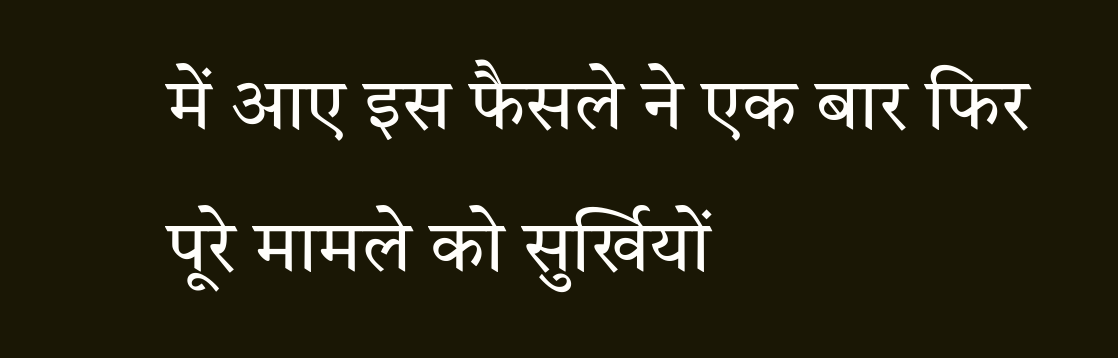में आए इस फैसले ने एक बार फिर पूरे मामले को सुर्खियों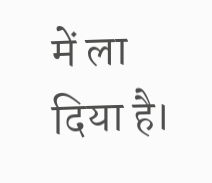में ला दिया है।